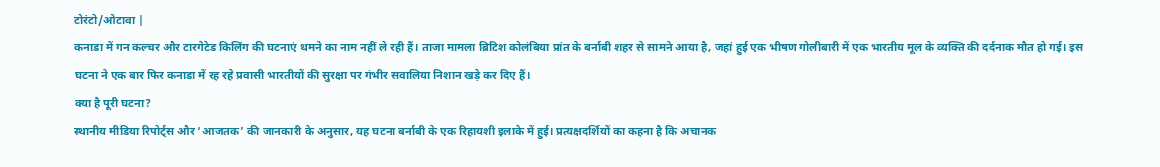टोरंटो/ओटावा |
कनाडा में गन कल्चर और टारगेटेड किलिंग की घटनाएं थमने का नाम नहीं ले रही हैं। ताजा मामला ब्रिटिश कोलंबिया प्रांत के बर्नाबी शहर से सामने आया है, जहां हुई एक भीषण गोलीबारी में एक भारतीय मूल के व्यक्ति की दर्दनाक मौत हो गई। इस घटना ने एक बार फिर कनाडा में रह रहे प्रवासी भारतीयों की सुरक्षा पर गंभीर सवालिया निशान खड़े कर दिए हैं।
क्या है पूरी घटना?
स्थानीय मीडिया रिपोर्ट्स और ‘आजतक’ की जानकारी के अनुसार, यह घटना बर्नाबी के एक रिहायशी इलाके में हुई। प्रत्यक्षदर्शियों का कहना है कि अचानक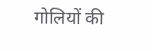गोलियों की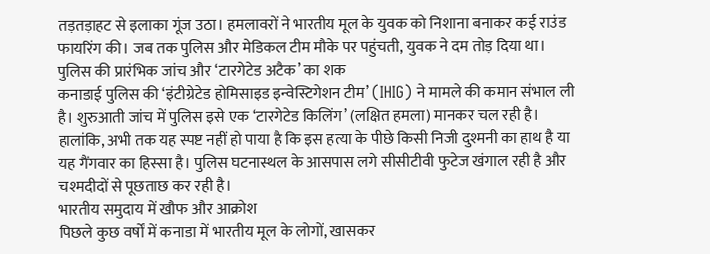तड़तड़ाहट से इलाका गूंज उठा। हमलावरों ने भारतीय मूल के युवक को निशाना बनाकर कई राउंड फायरिंग की। जब तक पुलिस और मेडिकल टीम मौके पर पहुंचती, युवक ने दम तोड़ दिया था।
पुलिस की प्रारंभिक जांच और ‘टारगेटेड अटैक’ का शक
कनाडाई पुलिस की ‘इंटीग्रेटेड होमिसाइड इन्वेस्टिगेशन टीम’ (IHIG) ने मामले की कमान संभाल ली है। शुरुआती जांच में पुलिस इसे एक ‘टारगेटेड किलिंग’ (लक्षित हमला) मानकर चल रही है। हालांकि, अभी तक यह स्पष्ट नहीं हो पाया है कि इस हत्या के पीछे किसी निजी दुश्मनी का हाथ है या यह गैंगवार का हिस्सा है। पुलिस घटनास्थल के आसपास लगे सीसीटीवी फुटेज खंगाल रही है और चश्मदीदों से पूछताछ कर रही है।
भारतीय समुदाय में खौफ और आक्रोश
पिछले कुछ वर्षों में कनाडा में भारतीय मूल के लोगों, खासकर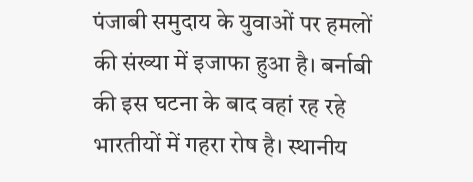पंजाबी समुदाय के युवाओं पर हमलों की संख्या में इजाफा हुआ है। बर्नाबी की इस घटना के बाद वहां रह रहे भारतीयों में गहरा रोष है। स्थानीय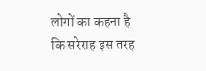लोगों का कहना है कि सरेराह इस तरह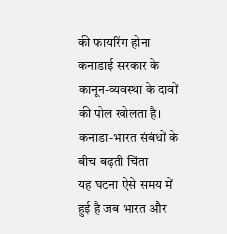की फायरिंग होना कनाडाई सरकार के कानून-व्यवस्था के दावों की पोल खोलता है।
कनाडा-भारत संबंधों के बीच बढ़ती चिंता
यह घटना ऐसे समय में हुई है जब भारत और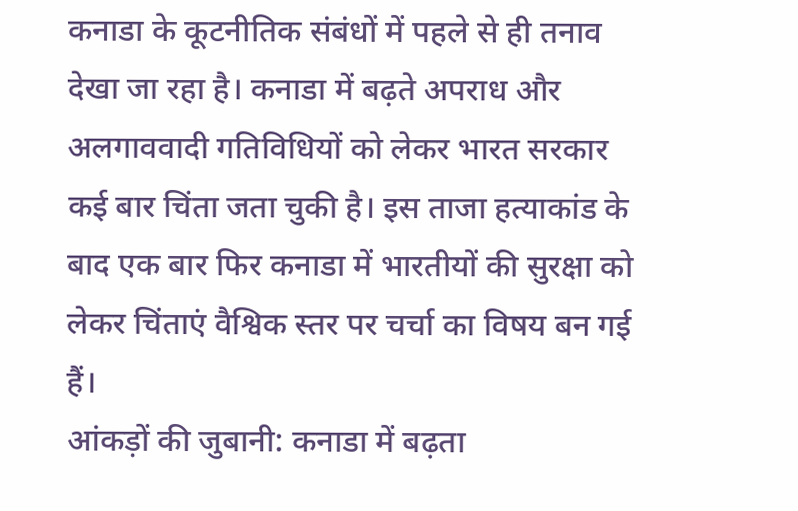कनाडा के कूटनीतिक संबंधों में पहले से ही तनाव देखा जा रहा है। कनाडा में बढ़ते अपराध और अलगाववादी गतिविधियों को लेकर भारत सरकार कई बार चिंता जता चुकी है। इस ताजा हत्याकांड के बाद एक बार फिर कनाडा में भारतीयों की सुरक्षा को लेकर चिंताएं वैश्विक स्तर पर चर्चा का विषय बन गई हैं।
आंकड़ों की जुबानी: कनाडा में बढ़ता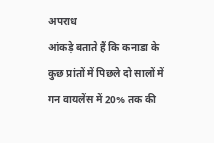अपराध
आंकड़े बताते हैं कि कनाडा के कुछ प्रांतों में पिछले दो सालों में गन वायलेंस में 20% तक की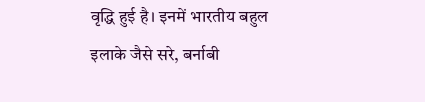वृद्धि हुई है। इनमें भारतीय बहुल इलाके जैसे सरे, बर्नाबी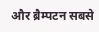और ब्रैम्पटन सबसे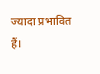ज्यादा प्रभावित हैं।